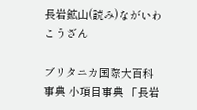長岩鉱山(読み)ながいわこうざん

ブリタニカ国際大百科事典 小項目事典 「長岩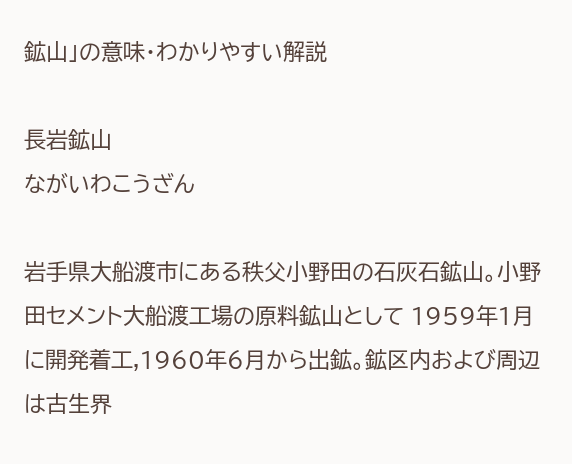鉱山」の意味・わかりやすい解説

長岩鉱山
ながいわこうざん

岩手県大船渡市にある秩父小野田の石灰石鉱山。小野田セメント大船渡工場の原料鉱山として 1959年1月に開発着工,1960年6月から出鉱。鉱区内および周辺は古生界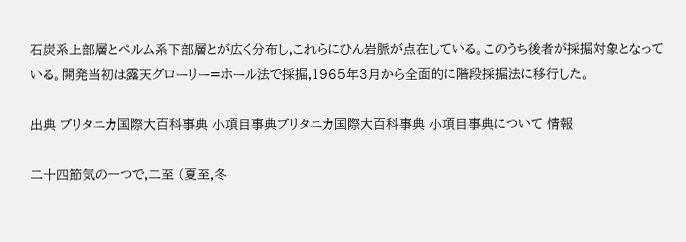石炭系上部層とペルム系下部層とが広く分布し,これらにひん岩脈が点在している。このうち後者が採掘対象となっている。開発当初は露天グローリー=ホール法で採掘,1965年3月から全面的に階段採掘法に移行した。

出典 ブリタニカ国際大百科事典 小項目事典ブリタニカ国際大百科事典 小項目事典について 情報

二十四節気の一つで,二至 (夏至,冬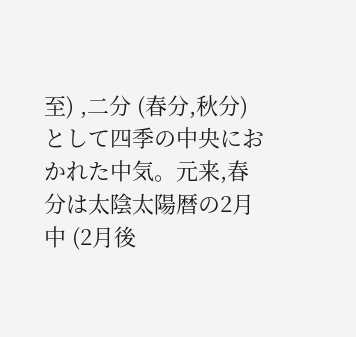至) ,二分 (春分,秋分) として四季の中央におかれた中気。元来,春分は太陰太陽暦の2月中 (2月後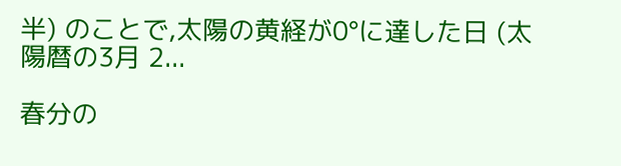半) のことで,太陽の黄経が0°に達した日 (太陽暦の3月 2...

春分の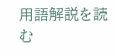用語解説を読む